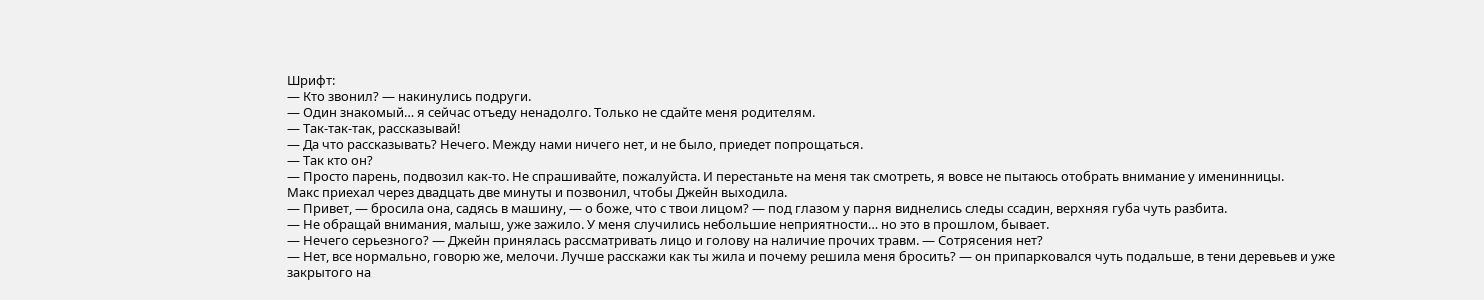Шрифт:
— Кто звонил? — накинулись подруги.
— Один знакомый… я сейчас отъеду ненадолго. Только не сдайте меня родителям.
— Так-так-так, рассказывай!
— Да что рассказывать? Нечего. Между нами ничего нет, и не было, приедет попрощаться.
— Так кто он?
— Просто парень, подвозил как-то. Не спрашивайте, пожалуйста. И перестаньте на меня так смотреть, я вовсе не пытаюсь отобрать внимание у именинницы.
Макс приехал через двадцать две минуты и позвонил, чтобы Джейн выходила.
— Привет, — бросила она, садясь в машину, — о боже, что с твои лицом? — под глазом у парня виднелись следы ссадин, верхняя губа чуть разбита.
— Не обращай внимания, малыш, уже зажило. У меня случились небольшие неприятности… но это в прошлом, бывает.
— Нечего серьезного? — Джейн принялась рассматривать лицо и голову на наличие прочих травм. — Сотрясения нет?
— Нет, все нормально, говорю же, мелочи. Лучше расскажи как ты жила и почему решила меня бросить? — он припарковался чуть подальше, в тени деревьев и уже закрытого на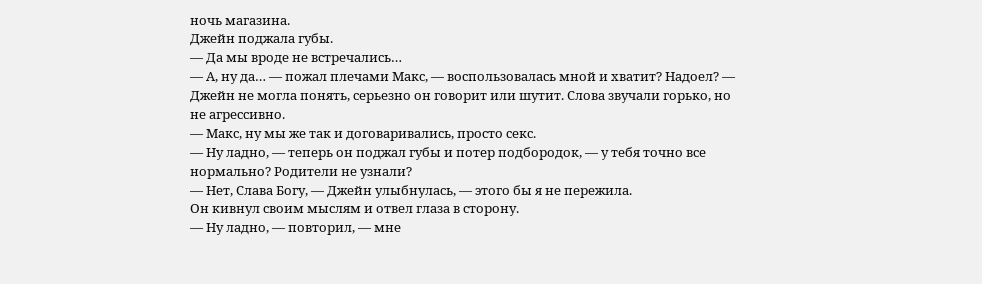ночь магазина.
Джейн поджала губы.
— Да мы вроде не встречались…
— А, ну да… — пожал плечами Макс, — воспользовалась мной и хватит? Надоел? — Джейн не могла понять, серьезно он говорит или шутит. Слова звучали горько, но не агрессивно.
— Макс, ну мы же так и договаривались, просто секс.
— Ну ладно, — теперь он поджал губы и потер подбородок, — у тебя точно все нормально? Родители не узнали?
— Нет, Слава Богу, — Джейн улыбнулась, — этого бы я не пережила.
Он кивнул своим мыслям и отвел глаза в сторону.
— Ну ладно, — повторил, — мне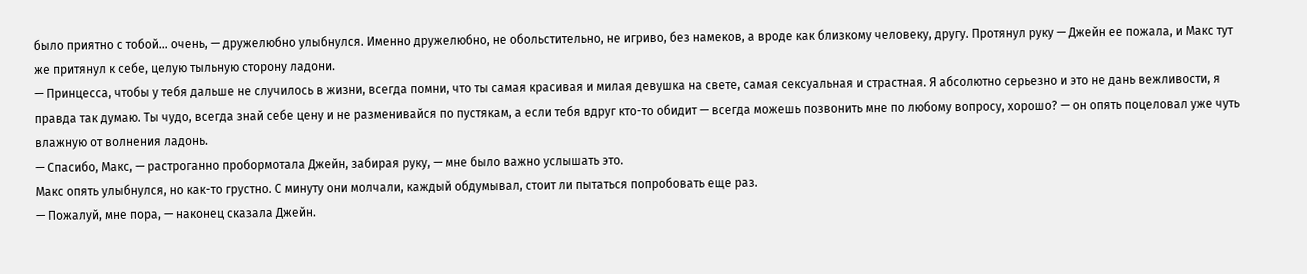было приятно с тобой… очень, — дружелюбно улыбнулся. Именно дружелюбно, не обольстительно, не игриво, без намеков, а вроде как близкому человеку, другу. Протянул руку — Джейн ее пожала, и Макс тут же притянул к себе, целую тыльную сторону ладони.
— Принцесса, чтобы у тебя дальше не случилось в жизни, всегда помни, что ты самая красивая и милая девушка на свете, самая сексуальная и страстная. Я абсолютно серьезно и это не дань вежливости, я правда так думаю. Ты чудо, всегда знай себе цену и не разменивайся по пустякам, а если тебя вдруг кто-то обидит — всегда можешь позвонить мне по любому вопросу, хорошо? — он опять поцеловал уже чуть влажную от волнения ладонь.
— Спасибо, Макс, — растроганно пробормотала Джейн, забирая руку, — мне было важно услышать это.
Макс опять улыбнулся, но как-то грустно. С минуту они молчали, каждый обдумывал, стоит ли пытаться попробовать еще раз.
— Пожалуй, мне пора, — наконец сказала Джейн.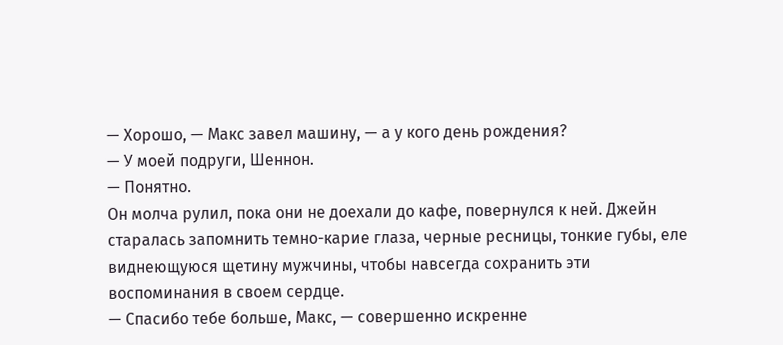— Хорошо, — Макс завел машину, — а у кого день рождения?
— У моей подруги, Шеннон.
— Понятно.
Он молча рулил, пока они не доехали до кафе, повернулся к ней. Джейн старалась запомнить темно-карие глаза, черные ресницы, тонкие губы, еле виднеющуюся щетину мужчины, чтобы навсегда сохранить эти воспоминания в своем сердце.
— Спасибо тебе больше, Макс, — совершенно искренне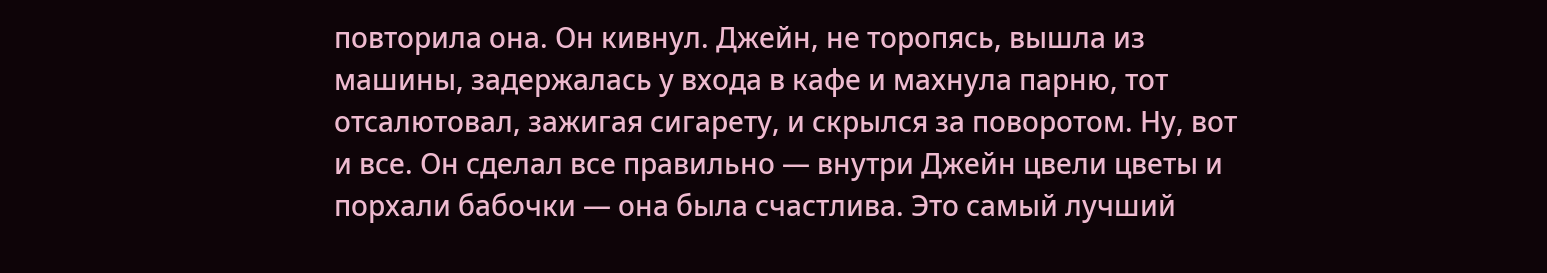повторила она. Он кивнул. Джейн, не торопясь, вышла из машины, задержалась у входа в кафе и махнула парню, тот отсалютовал, зажигая сигарету, и скрылся за поворотом. Ну, вот и все. Он сделал все правильно — внутри Джейн цвели цветы и порхали бабочки — она была счастлива. Это самый лучший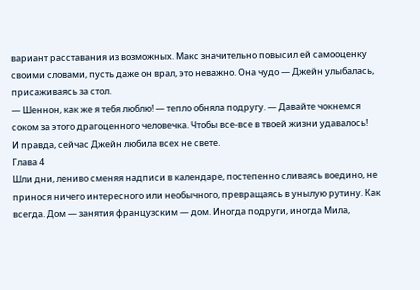вариант расставания из возможных. Макс значительно повысил ей самооценку своими словами, пусть даже он врал, это неважно. Она чудо — Джейн улыбалась, присаживаясь за стол.
— Шеннон, как же я тебя люблю! — тепло обняла подругу. — Давайте чокнемся соком за этого драгоценного человечка. Чтобы все-все в твоей жизни удавалось!
И правда, сейчас Джейн любила всех не свете.
Глава 4
Шли дни, лениво сменяя надписи в календаре, постепенно сливаясь воедино, не принося ничего интересного или необычного, превращаясь в унылую рутину. Как всегда. Дом — занятия французским — дом. Иногда подруги, иногда Мила,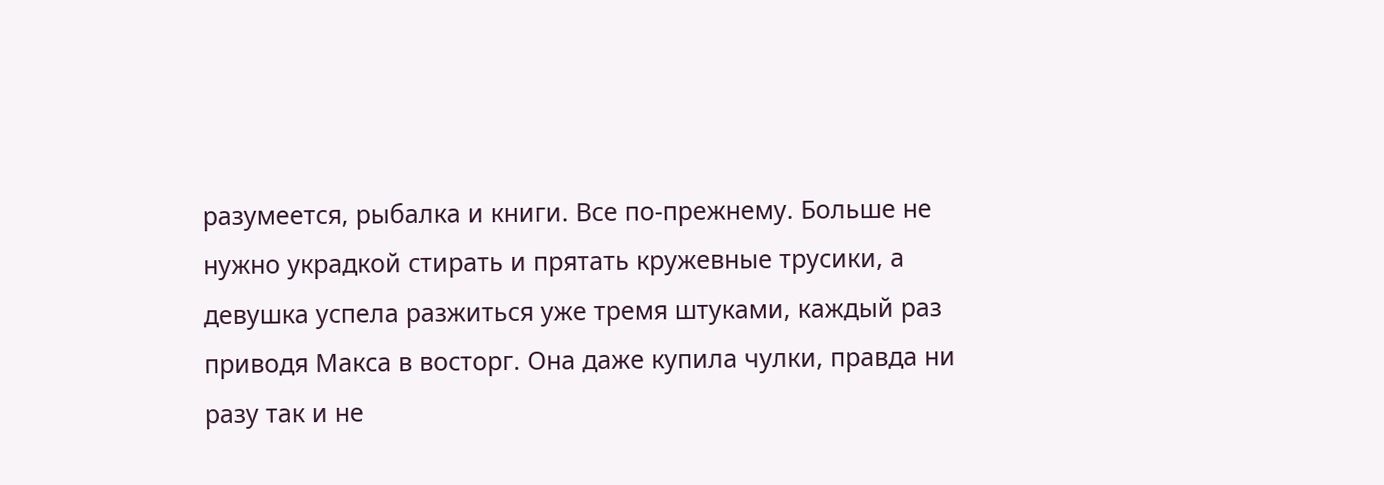разумеется, рыбалка и книги. Все по-прежнему. Больше не нужно украдкой стирать и прятать кружевные трусики, а девушка успела разжиться уже тремя штуками, каждый раз приводя Макса в восторг. Она даже купила чулки, правда ни разу так и не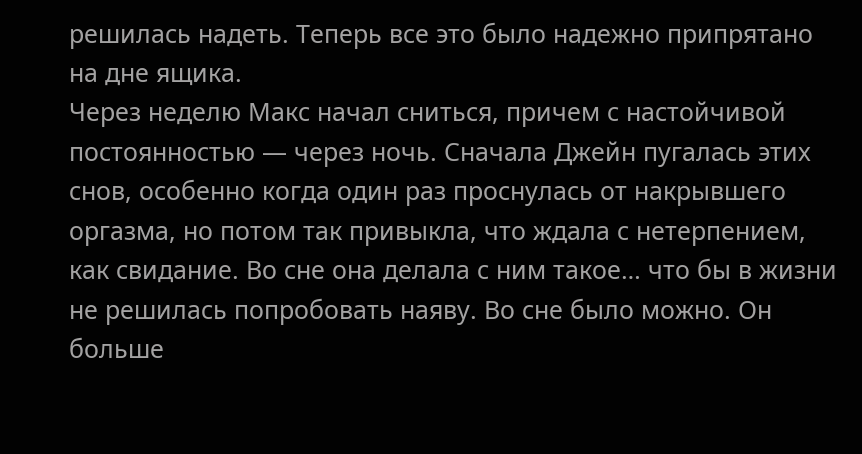решилась надеть. Теперь все это было надежно припрятано на дне ящика.
Через неделю Макс начал сниться, причем с настойчивой постоянностью — через ночь. Сначала Джейн пугалась этих снов, особенно когда один раз проснулась от накрывшего оргазма, но потом так привыкла, что ждала с нетерпением, как свидание. Во сне она делала с ним такое… что бы в жизни не решилась попробовать наяву. Во сне было можно. Он больше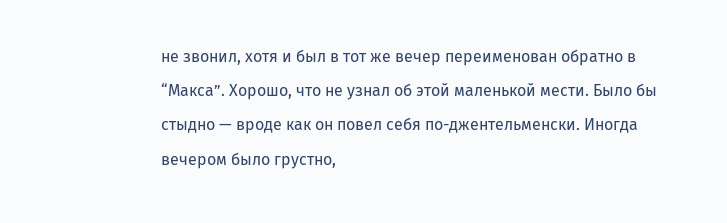не звонил, хотя и был в тот же вечер переименован обратно в “Макса”. Хорошо, что не узнал об этой маленькой мести. Было бы стыдно — вроде как он повел себя по-джентельменски. Иногда вечером было грустно,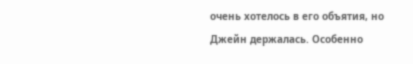очень хотелось в его объятия, но Джейн держалась. Особенно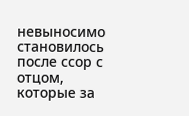невыносимо становилось после ссор с отцом, которые за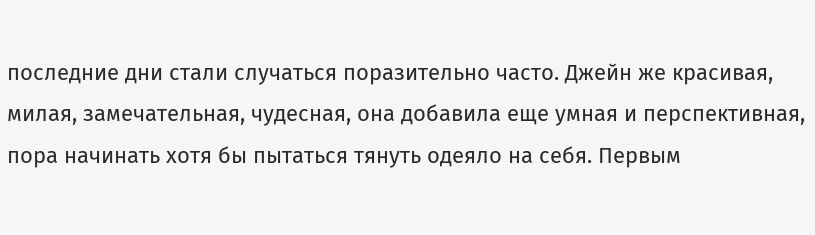последние дни стали случаться поразительно часто. Джейн же красивая, милая, замечательная, чудесная, она добавила еще умная и перспективная, пора начинать хотя бы пытаться тянуть одеяло на себя. Первым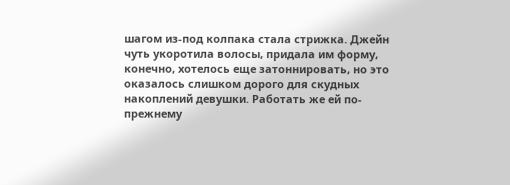шагом из-под колпака стала стрижка. Джейн чуть укоротила волосы, придала им форму, конечно, хотелось еще затоннировать, но это оказалось слишком дорого для скудных накоплений девушки. Работать же ей по-прежнему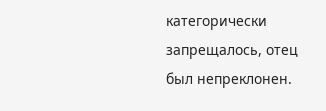категорически запрещалось, отец был непреклонен.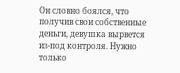Он словно боялся, что получив свои собственные деньги, девушка вырвется из-под контроля. Нужно только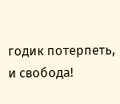годик потерпеть, и свобода!